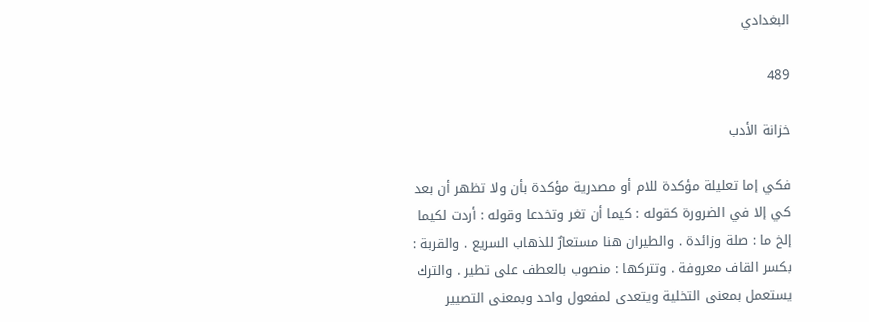البغدادي

489

خزانة الأدب

فكي إما تعليلة مؤكدة للام أو مصدرية مؤكدة بأن ولا تظهر أن بعد كي إلا في الضرورة كقوله : كيما أن تغر وتخدعا وقوله : أردت لكيما إلخ ما : صلة وزائدة . والطيران هنا مستعارٌ للذهاب السريع . والقربة : بكسر القاف معروفة . وتتركها : منصوب بالعطف على تطير . والترك يستعمل بمعنى التخلية ويتعدى لمفعول واحد وبمعنى التصيير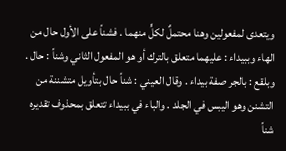ويتعدى لمفعولين وهنا محتملٌ لكلٍّ منهما . فشناً على الأول حال من الهاء وببيداء : عليهما متعلق بالترك أو هو المفعول الثاني وشناً : حال . وبلقع : بالجر صفة بيداء . وقال العيني : شناً حال بتأويل متشننة من التشنن وهو اليبس في الجلد . والباء في ببيداء تتعلق بمحذوف تقديره شناً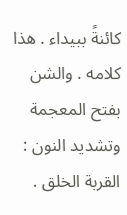كائنةً ببيداء . هذا كلامه . والشن بفتح المعجمة وتشديد النون : القربة الخلق .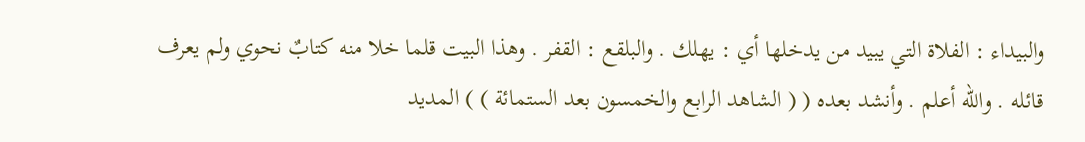والبيداء : الفلاة التي يبيد من يدخلها أي : يهلك . والبلقع : القفر . وهذا البيت قلما خلا منه كتابٌ نحوي ولم يعرف قائله . والله أعلم . وأنشد بعده ( ( الشاهد الرابع والخمسون بعد الستمائة ) ) المديد